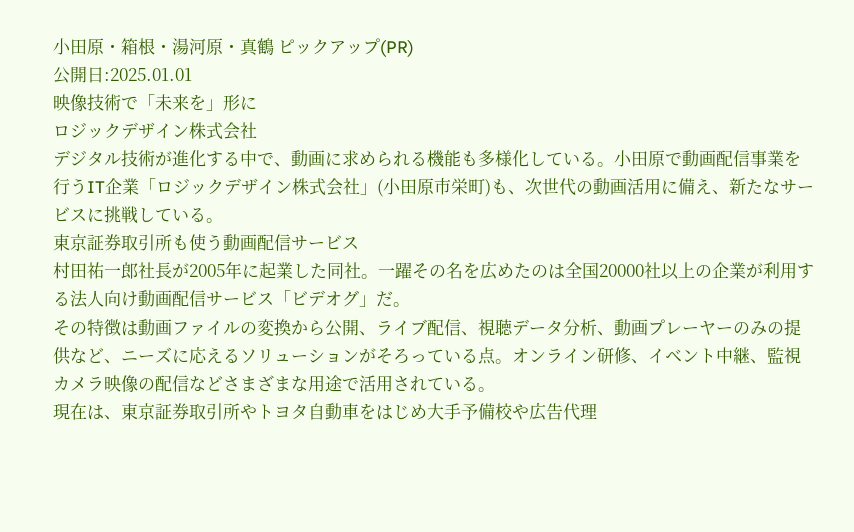小田原・箱根・湯河原・真鶴 ピックアップ(PR)
公開日:2025.01.01
映像技術で「未来を」形に
ロジックデザイン株式会社
デジタル技術が進化する中で、動画に求められる機能も多様化している。小田原で動画配信事業を行うIT企業「ロジックデザイン株式会社」(小田原市栄町)も、次世代の動画活用に備え、新たなサービスに挑戦している。
東京証券取引所も使う動画配信サービス
村田祐一郎社長が2005年に起業した同社。一躍その名を広めたのは全国20000社以上の企業が利用する法人向け動画配信サービス「ビデオグ」だ。
その特徴は動画ファイルの変換から公開、ライブ配信、視聴データ分析、動画プレーヤーのみの提供など、ニーズに応えるソリューションがそろっている点。オンライン研修、イベント中継、監視カメラ映像の配信などさまざまな用途で活用されている。
現在は、東京証券取引所やトヨタ自動車をはじめ大手予備校や広告代理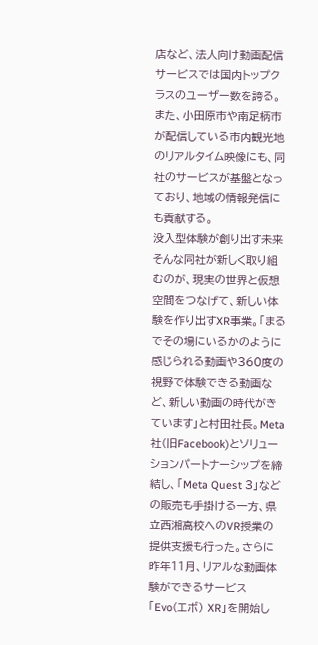店など、法人向け動画配信サービスでは国内トップクラスのユーザー数を誇る。また、小田原市や南足柄市が配信している市内観光地のリアルタイム映像にも、同社のサービスが基盤となっており、地域の情報発信にも貢献する。
没入型体験が創り出す未来
そんな同社が新しく取り組むのが、現実の世界と仮想空間をつなげて、新しい体験を作り出すXR事業。「まるでその場にいるかのように感じられる動画や360度の視野で体験できる動画など、新しい動画の時代がきています」と村田社長。Meta社(旧Facebook)とソリューションパートナーシップを締結し、「Meta Quest 3」などの販売も手掛ける一方、県立西湘高校へのVR授業の提供支援も行った。さらに昨年11月、リアルな動画体験ができるサービス「Evo(エボ) XR」を開始し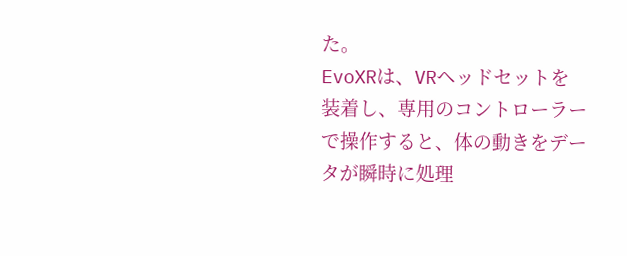た。
EvoXRは、VRヘッドセットを装着し、専用のコントローラーで操作すると、体の動きをデータが瞬時に処理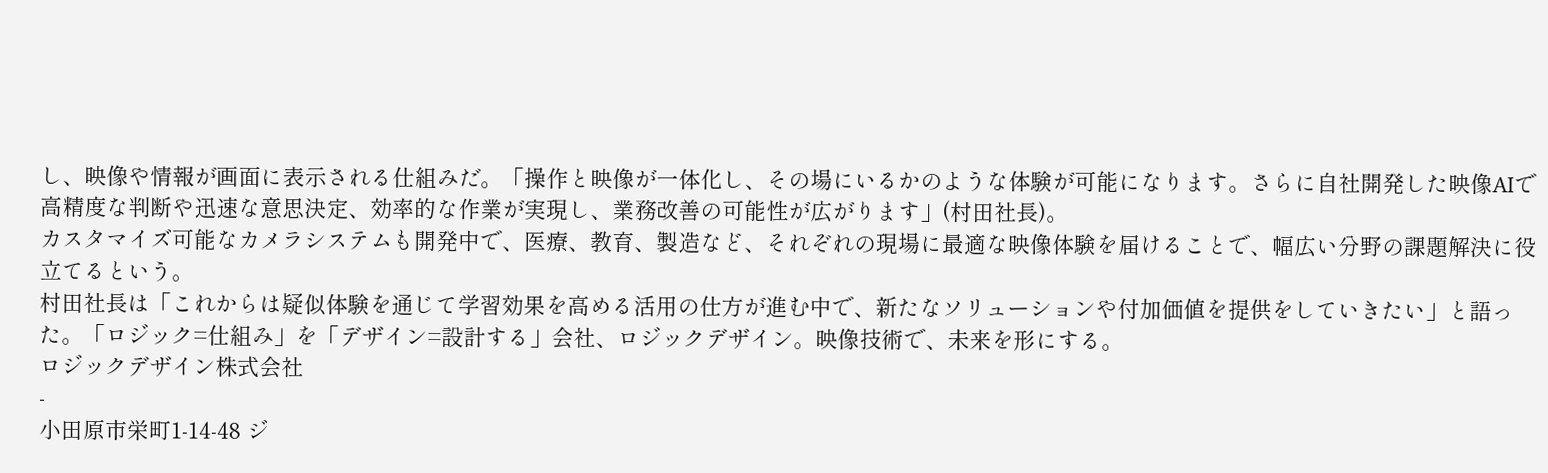し、映像や情報が画面に表示される仕組みだ。「操作と映像が一体化し、その場にいるかのような体験が可能になります。さらに自社開発した映像AIで高精度な判断や迅速な意思決定、効率的な作業が実現し、業務改善の可能性が広がります」(村田社長)。
カスタマイズ可能なカメラシステムも開発中で、医療、教育、製造など、それぞれの現場に最適な映像体験を届けることで、幅広い分野の課題解決に役立てるという。
村田社長は「これからは疑似体験を通じて学習効果を高める活用の仕方が進む中で、新たなソリューションや付加価値を提供をしていきたい」と語った。「ロジック=仕組み」を「デザイン=設計する」会社、ロジックデザイン。映像技術で、未来を形にする。
ロジックデザイン株式会社
-
小田原市栄町1-14-48 ジ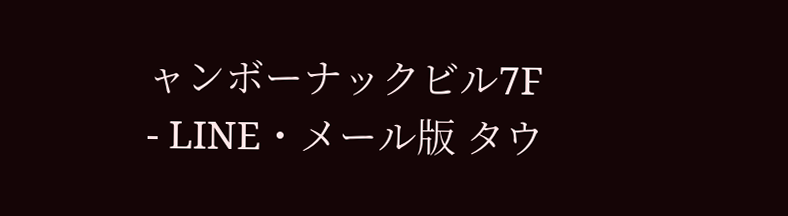ャンボーナックビル7F
- LINE・メール版 タウ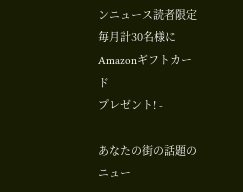ンニュース読者限定
毎月計30名様に
Amazonギフトカード
プレゼント! -

あなたの街の話題のニュー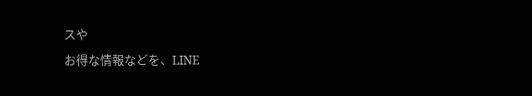スや
お得な情報などを、LINE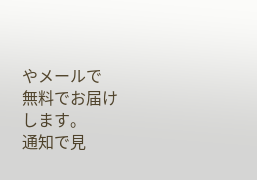やメールで
無料でお届けします。
通知で見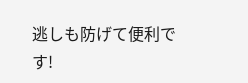逃しも防げて便利です!